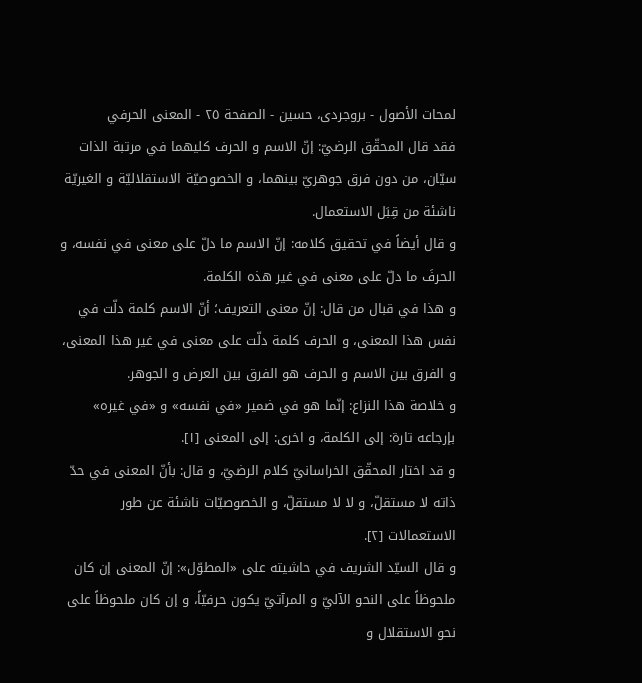لمحات الأصول - بروجردى، حسين - الصفحة ٢٥ - المعنى الحرفي
فقد قال المحقّق الرضيّ: إنّ الاسم و الحرف كليهما في مرتبة الذات سيّان، من دون فرق جوهريّ بينهما، و الخصوصيّة الاستقلاليّة و الغيريّة ناشئة من قِبَل الاستعمال.
و قال أيضاً في تحقيق كلامه: إنّ الاسم ما دلّ على معنى في نفسه، و الحرفَ ما دلّ على معنى في غير هذه الكلمة.
و هذا في قبال من قال: إنّ معنى التعريف؛ أنّ الاسم كلمة دلّت في نفس هذا المعنى، و الحرف كلمة دلّت على معنى في غير هذا المعنى، و الفرق بين الاسم و الحرف هو الفرق بين العرض و الجوهر.
و خلاصة هذا النزاع: إنّما هو في ضمير «في نفسه» و «في غيره» بإرجاعه تارة: إلى الكلمة، و اخرى: إلى المعنى [١].
و قد اختار المحقّق الخراسانيّ كلام الرضيّ، و قال: بأنّ المعنى في حدّ ذاته لا مستقلّ، و لا لا مستقلّ، و الخصوصيّات ناشئة عن طور الاستعمالات [٢].
و قال السيّد الشريف في حاشيته على «المطوّل»: إنّ المعنى إن كان ملحوظاً على النحو الآليّ و المرآتيّ يكون حرفيّاً، و إن كان ملحوظاً على نحو الاستقلال و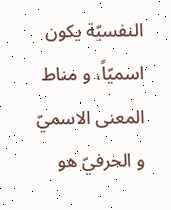النفسيّة يكون اسميّاً، و مناط المعنى الاسميّ و الحرفيّ هو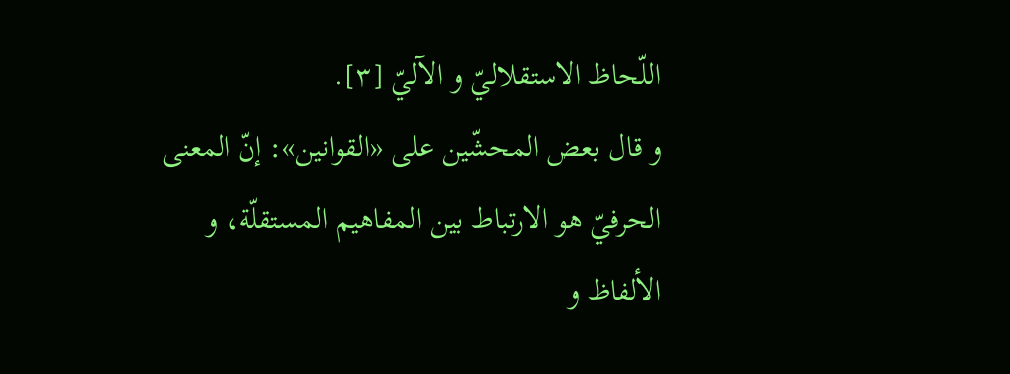اللّحاظ الاستقلاليّ و الآليّ [٣].
و قال بعض المحشّين على «القوانين»: إنّ المعنى الحرفيّ هو الارتباط بين المفاهيم المستقلّة، و الألفاظ و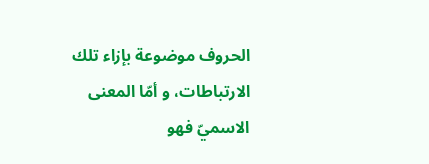الحروف موضوعة بإزاء تلك الارتباطات، و أمّا المعنى الاسميّ فهو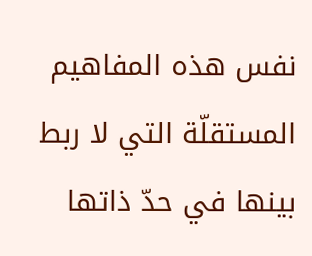نفس هذه المفاهيم المستقلّة التي لا ربط بينها في حدّ ذاتها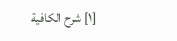[١] شرح الكافية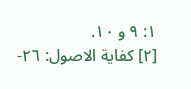١: ٩ و ١٠.
[٢] كفاية الاصول: ٢٦-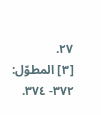٢٧.
[٣] المطوّل: ٣٧٢- ٣٧٤.